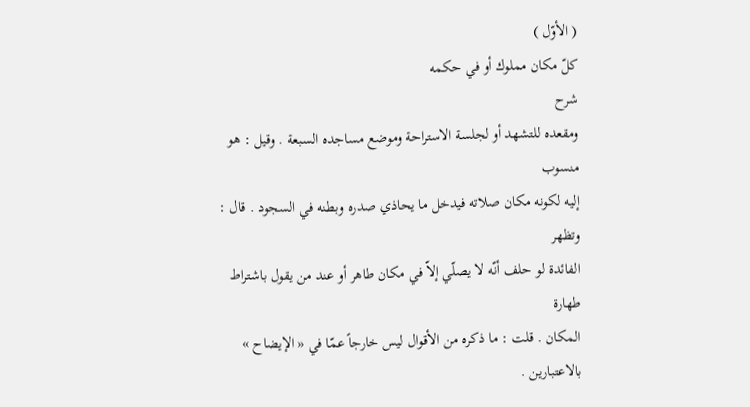( الأوّل )
كلّ مكان مملوك أو في حكمه
شرح
ومقعده للتشهد أو لجلسة الاستراحة وموضع مساجده السبعة . وقيل : هو منسوب
إليه لكونه مكان صلاته فيدخل ما يحاذي صدره وبطنه في السجود . قال : وتظهر
الفائدة لو حلف أنّه لا يصلّي إلاّ في مكان طاهر أو عند من يقول باشتراط طهارة
المكان . قلت : ما ذكره من الأقوال ليس خارجاً عمّا في « الإيضاح » بالاعتبارين .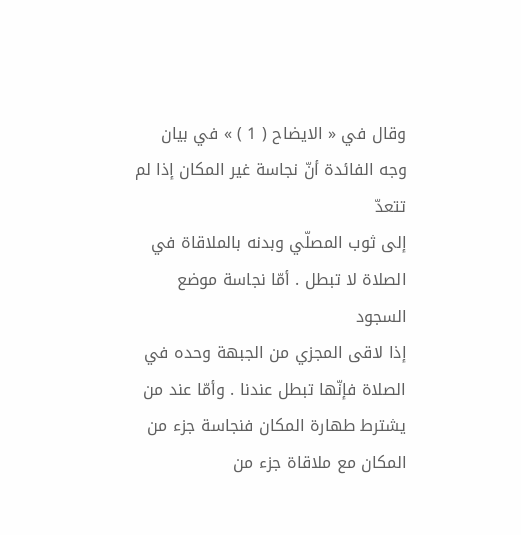وقال في « الايضاح ( 1 ) » في بيان وجه الفائدة أنّ نجاسة غير المكان إذا لم تتعدّ
إلى ثوب المصلّي وبدنه بالملاقاة في الصلاة لا تبطل . أمّا نجاسة موضع السجود
إذا لاقى المجزي من الجبهة وحده في الصلاة فإنّها تبطل عندنا . وأمّا عند من
يشترط طهارة المكان فنجاسة جزء من المكان مع ملاقاة جزء من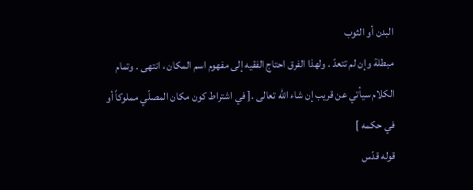البدن أو الثوب
مبطلة وإن لم تتعدّ . ولهذا الفرق احتاج الفقيه إلى مفهوم اسم المكان ، انتهى . وتمام
الكلام سيأتي عن قريب إن شاء الله تعالى .[ في اشتراط كون مكان المصلّي مملوكاً أو في حكمه ]
قوله قدّس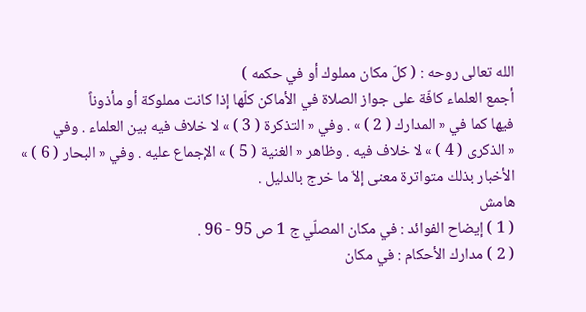الله تعالى روحه : ( كلّ مكان مملوك أو في حكمه )
أجمع العلماء كافّة على جواز الصلاة في الأماكن كلّها إذا كانت مملوكة أو مأذوناً
فيها كما في « المدارك ( 2 ) » . وفي « التذكرة ( 3 ) » لا خلاف فيه بين العلماء . وفي
« الذكرى ( 4 ) » لا خلاف فيه . وظاهر « الغنية ( 5 ) » الإجماع عليه . وفي « البحار ( 6 ) »
الأخبار بذلك متواترة معنى إلاّ ما خرج بالدليل .
هامش
( 1 ) إيضاح الفوائد : في مكان المصلّي ج 1 ص 95 - 96 .
( 2 ) مدارك الأحكام : في مكان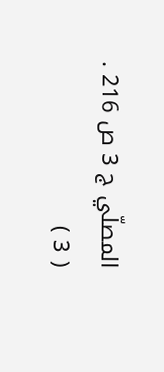المصلّي ج 3 ص 216 .
( 3 )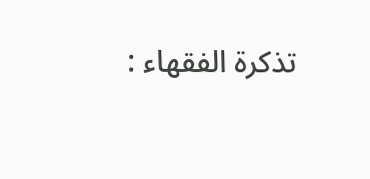تذكرة الفقهاء :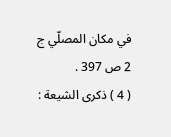في مكان المصلّي ج 2 ص 397 .
( 4 ) ذكرى الشيعة :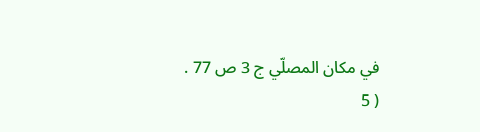في مكان المصلّي ج 3 ص 77 .
( 5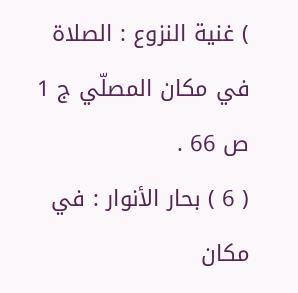) غنية النزوع : الصلاة في مكان المصلّي ج 1 ص 66 .
( 6 ) بحار الأنوار : في مكان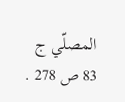المصلّي ج 83 ص 278 .